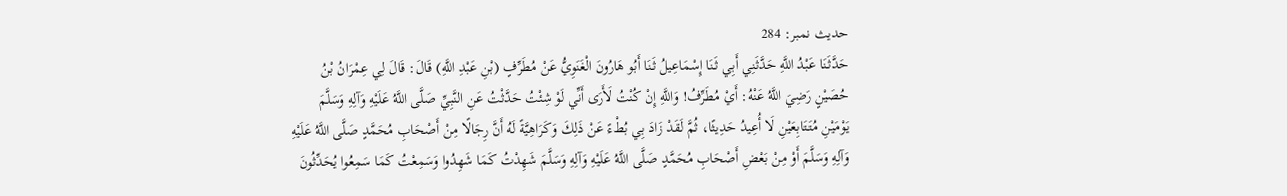حدیث نمبر: 284
حَدَّثَنَا عَبْدُ اللَّهِ حَدَّثَنِي أَبِي ثَنَا إِسْمَاعِيلُ ثَنَا أَبُو هَارُونَ الْغَنَوِيُّ عَنْ مُطَرِّفٍ (بْنِ عَبْدِ اللَّهِ) قَالَ: قَالَ لِي عِمْرَانُ بْنُ حُصَيْنٍ رَضِيَ اللَّهُ عَنْهُ: أَيْ مُطَرِّفُ! وَاللَّهِ إِنْ كُنْتُ لَأَرَى أَنِّي لَوْ شِئْتُ حَدَّثْتُ عَنِ النَّبِيِّ صَلَّى اللَّهُ عَلَيْهِ وَآلِهِ وَسَلَّمَ يَوْمَيْنِ مُتَتَابِعَيْنِ لَا أُعِيدُ حَدِيثًا، ثُمَّ لَقَدْ زَادَ بِي بُطْءً عَنْ ذَلِكَ وَكَرَاهِيَّةً لَهُ أَنَّ رِجَالًا مِنْ أَصْحَابِ مُحَمَّدٍ صَلَّى اللَّهُ عَلَيْهِ وَآلِهِ وَسَلَّمَ أَوْ مِنْ بَعْضِ أَصْحَابِ مُحَمَّدٍ صَلَّى اللَّهُ عَلَيْهِ وَآلِهِ وَسَلَّمَ شَهِدْتُ كَمَا شَهِدُوا وَسَمِعْتُ كَمَا سَمِعُوا يُحَدِّثُونَ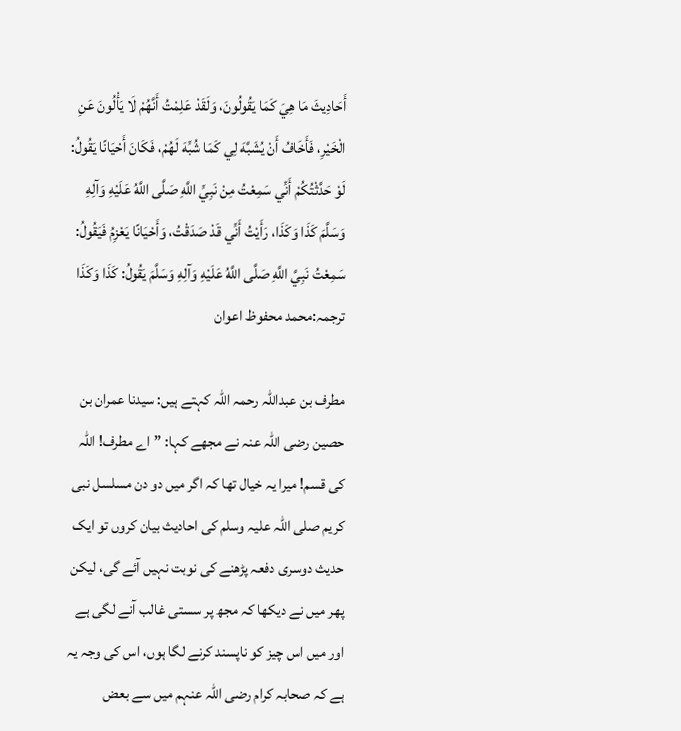أَحَادِيثَ مَا هِيَ كَمَا يَقُولُونَ، وَلَقَدْ عَلِمْتُ أَنَّهُمْ لَا يَأْلُونَ عَنِ الْخَيْرِ، فَأَخَافُ أَنْ يُشَبَّهَ لِي كَمَا شُبِّهَ لَهُمْ، فَكَانَ أَحْيَانًا يَقُولُ: لَوْ حَدَّثْتُكُمْ أَنِّي سَمِعْتُ مِنْ نَبِيِّ اللَّهِ صَلَّى اللَّهُ عَلَيْهِ وَآلِهِ وَسَلَّمَ كَذَا وَكَذَا، رَأَيْتُ أَنِّي قَدْ صَدَقْتُ، وَأَحْيَانًا يَعْزِمُ فَيَقُولُ: سَمِعْتُ نَبِيَّ اللَّهِ صَلَّى اللَّهُ عَلَيْهِ وَآلِهِ وَسَلَّمَ يَقُولُ: كَذَا وَكَذَا
ترجمہ:محمد محفوظ اعوان

مطرف بن عبداللہ رحمہ اللہ کہتے ہیں: سیدنا عمران بن حصین رضی اللہ عنہ نے مجھے کہا: ”اے مطرف! اللہ کی قسم! میرا یہ خیال تھا کہ اگر میں دو دن مسلسل نبی کریم صلی اللہ علیہ وسلم کی احادیث بیان کروں تو ایک حدیث دوسری دفعہ پڑھنے کی نوبت نہیں آئے گی، لیکن پھر میں نے دیکھا کہ مجھ پر سستی غالب آنے لگی ہے اور میں اس چیز کو ناپسند کرنے لگا ہوں، اس کی وجہ یہ ہے کہ صحابہ کرام رضی اللہ عنہم میں سے بعض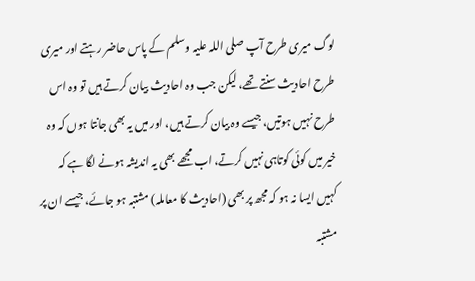لوگ میری طرح آپ صلی اللہ علیہ وسلم کے پاس حاضر رہتے اور میری طرح احادیث سنتے تھے، لیکن جب وہ احادیث بیان کرتے ہیں تو وہ اس طرح نہیں ہوتیں، جیسے وہ بیان کرتے ہیں، اور میں یہ بھی جانتا ہوں کہ وہ خیر میں کوئی کوتاہی نہیں کرتے، اب مجھے بھی یہ اندیشہ ہونے لگا ہے کہ کہیں ایسا نہ ہو کہ مجھ پر بھی (احادیث کا معاملہ) مشتبہ ہو جائے، جیسے ان پر مشتبہ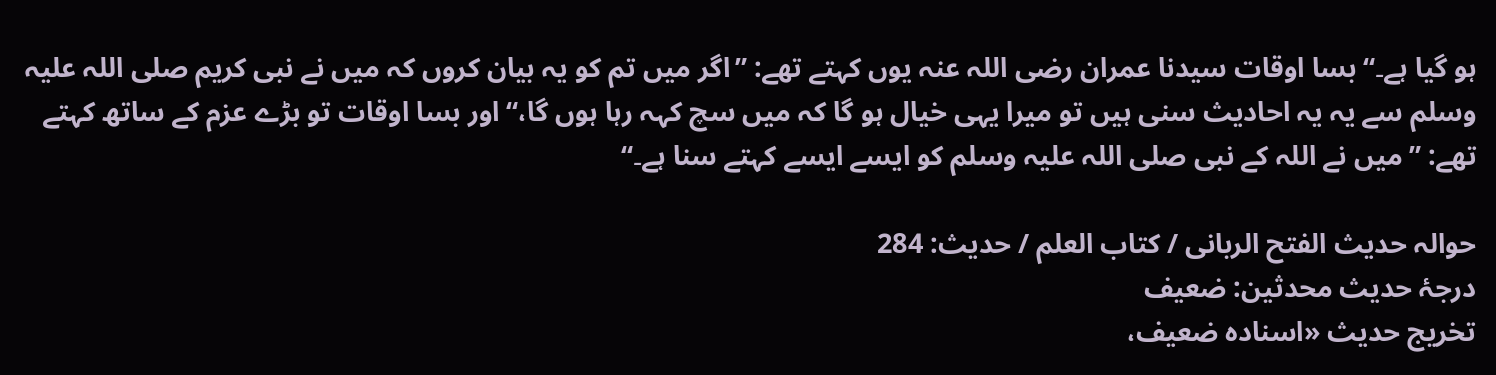ہو گیا ہے۔“ بسا اوقات سیدنا عمران رضی اللہ عنہ یوں کہتے تھے: ”اگر میں تم کو یہ بیان کروں کہ میں نے نبی کریم صلی اللہ علیہ وسلم سے یہ یہ احادیث سنی ہیں تو میرا یہی خیال ہو گا کہ میں سچ کہہ رہا ہوں گا،“ اور بسا اوقات تو بڑے عزم کے ساتھ کہتے تھے: ”میں نے اللہ کے نبی صلی اللہ علیہ وسلم کو ایسے ایسے کہتے سنا ہے۔“

حوالہ حدیث الفتح الربانی / كتاب العلم / حدیث: 284
درجۂ حدیث محدثین: ضعیف
تخریج حدیث «اسناده ضعيف،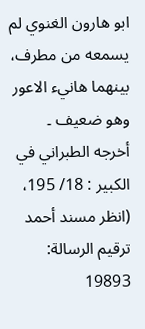ابو ھارون الغنوي لم يسمعه من مطرف، بينھما هانيء الاعور وھو ضعيف ۔ أخرجه الطبراني في الكبير : 18/ 195، (انظر مسند أحمد ترقيم الرسالة: 19893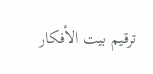ترقیم بيت الأفكار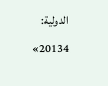الدولية: 20134»